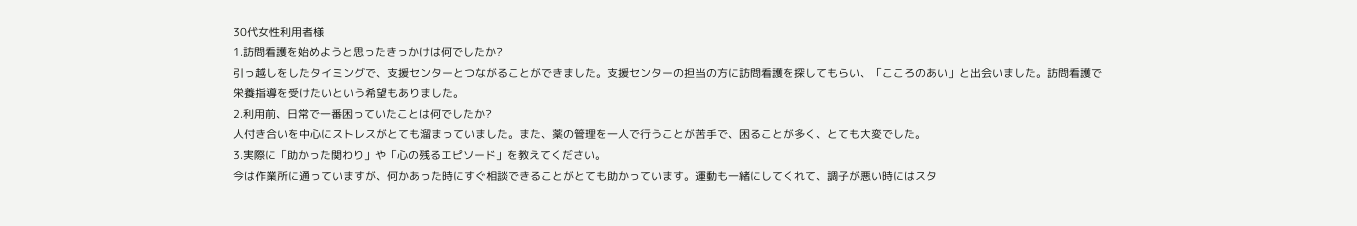30代女性利用者様
1.訪問看護を始めようと思ったきっかけは何でしたか?
引っ越しをしたタイミングで、支援センターとつながることができました。支援センターの担当の方に訪問看護を探してもらい、「こころのあい」と出会いました。訪問看護で栄養指導を受けたいという希望もありました。
2.利用前、日常で一番困っていたことは何でしたか?
人付き合いを中心にストレスがとても溜まっていました。また、薬の管理を一人で行うことが苦手で、困ることが多く、とても大変でした。
3.実際に「助かった関わり」や「心の残るエピソード」を教えてください。
今は作業所に通っていますが、何かあった時にすぐ相談できることがとても助かっています。運動も一緒にしてくれて、調子が悪い時にはスタ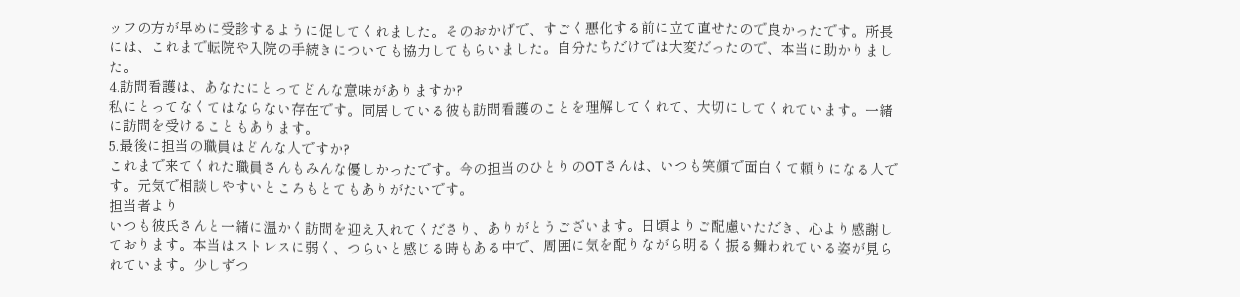ッフの方が早めに受診するように促してくれました。そのおかげで、すごく悪化する前に立て直せたので良かったです。所長には、これまで転院や入院の手続きについても協力してもらいました。自分たちだけでは大変だったので、本当に助かりました。
4.訪問看護は、あなたにとってどんな意味がありますか?
私にとってなくてはならない存在です。同居している彼も訪問看護のことを理解してくれて、大切にしてくれています。一緒に訪問を受けることもあります。
5.最後に担当の職員はどんな人ですか?
これまで来てくれた職員さんもみんな優しかったです。今の担当のひとりのOTさんは、いつも笑顔で面白くて頼りになる人です。元気で相談しやすいところもとてもありがたいです。
担当者より
いつも彼氏さんと一緒に温かく訪問を迎え入れてくださり、ありがとうございます。日頃よりご配慮いただき、心より感謝しております。本当はストレスに弱く、つらいと感じる時もある中で、周囲に気を配りながら明るく振る舞われている姿が見られています。少しずつ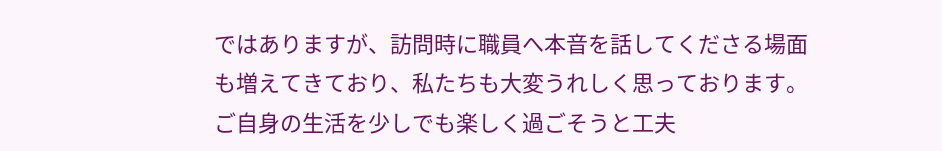ではありますが、訪問時に職員へ本音を話してくださる場面も増えてきており、私たちも大変うれしく思っております。
ご自身の生活を少しでも楽しく過ごそうと工夫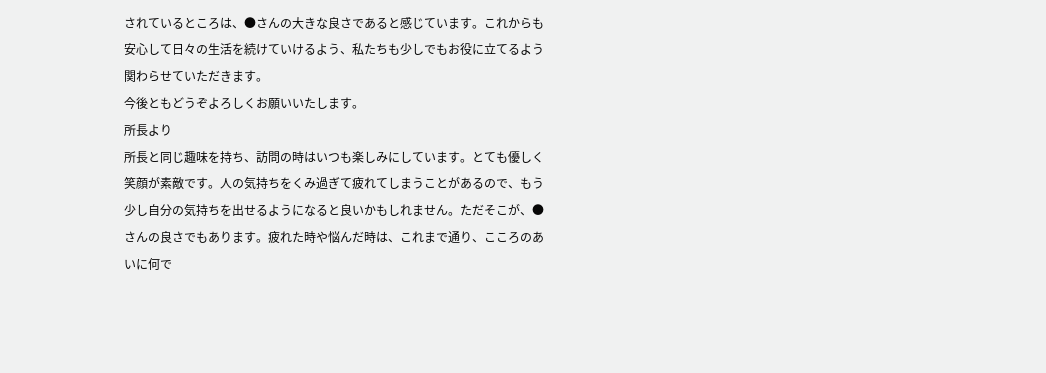されているところは、●さんの大きな良さであると感じています。これからも安心して日々の生活を続けていけるよう、私たちも少しでもお役に立てるよう関わらせていただきます。
今後ともどうぞよろしくお願いいたします。
所長より
所長と同じ趣味を持ち、訪問の時はいつも楽しみにしています。とても優しく笑顔が素敵です。人の気持ちをくみ過ぎて疲れてしまうことがあるので、もう少し自分の気持ちを出せるようになると良いかもしれません。ただそこが、●さんの良さでもあります。疲れた時や悩んだ時は、これまで通り、こころのあいに何で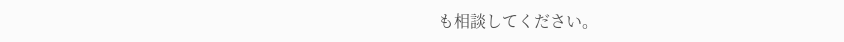も相談してください。